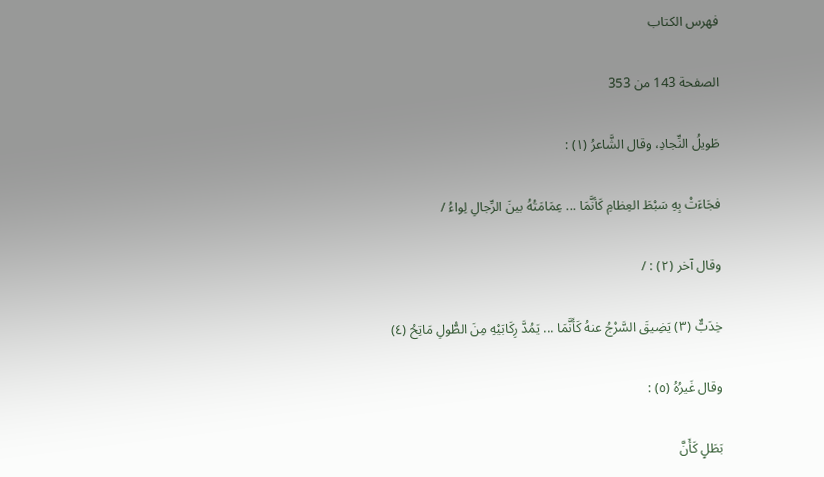فهرس الكتاب

الصفحة 143 من 353

طَويلُ النِّجادِ، وقال الشَّاعرُ (١) :

فجَاءَتْ بِهِ سَبْطَ العِظامِ كَأنَّمَا ... عِمَامَتُهُ بينَ الرِّجالِ لِواءُ /

وقال آخر (٢) : /

خِدَبٌّ (٣) يَضِيقَ السَّرْجُ عنهُ كَأَنَّمَا ... يَمُدَّ رِكَابَيْهِ مِنَ الطُّولِ مَاتِحُ (٤)

وقال غَيرُهُ (٥) :

بَطَلٍ كَأَنَّ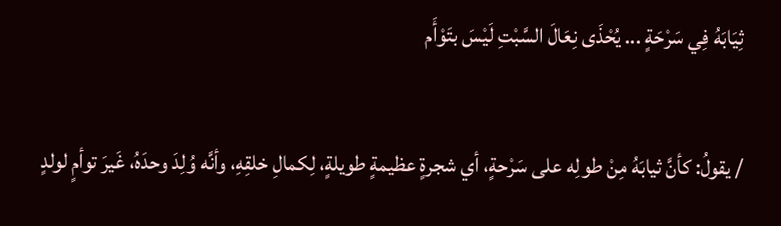ثِيَابَهُ فِي سَرْحَةٍ ... يُحْذَى نِعَالَ السَّبْتِ لَيْسَ بتَوْأَم

/ يقولُ: كأنَّ ثيابَهُ مِنْ طولِه على سَرْحةٍ، أي شجرةٍ عظيمةٍ طويلةٍ، لِكمالِ خلقِهِ، وأنَّه وُلِدَ وحدَهُ، غَيرَ توأمٍ لولدٍ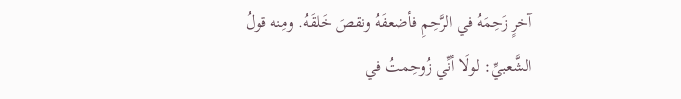آخرٍ زَحِمَهُ في الرَّحِمِ فأضعفَهُ ونقصَ خَلقَهُ. ومِنه قولُ الشَّعبيِّ: لولَا أنِّي زُوحِمتُ في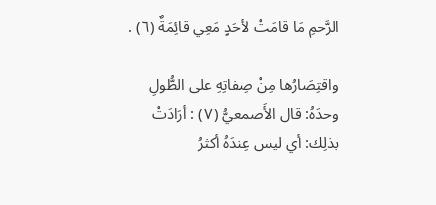الرَّحمِ مَا قامَتْ لأحَدٍ مَعِي قائِمَةٌ (٦) .

واقتِصَارُها مِنْ صِفاتِهِ على الطُّولِ وحدَهُ: قال الأَصمعيُّ (٧) : أرَادَتْ بذلِك: أي ليس عِندَهُ أكثرُ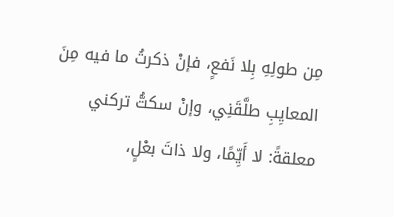مِن طولِهِ بِلا نَفعٍ، فإنْ ذكرتُ ما فيه مِنَ المعايِبِ طلَّقَنِي، وإنْ سكتُّ تركني معلقةً: لا أَيِّمًا، ولا ذاتَ بعْلٍ،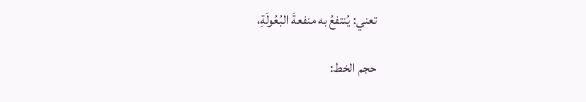تعني: يُنتفعُ به منفعةَ البُعُولَةِ،

حجم الخط: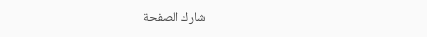شارك الصفحة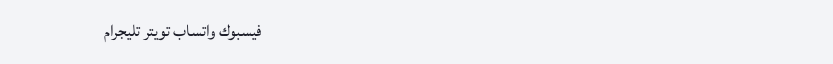فيسبوك واتساب تويتر تليجرام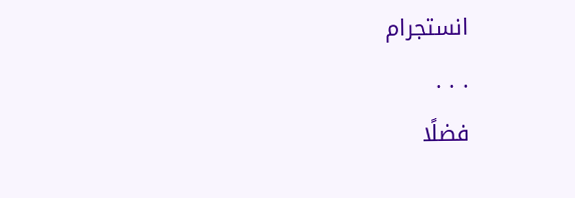انستجرام
. . .
فضلًا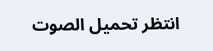انتظر تحميل الصوت